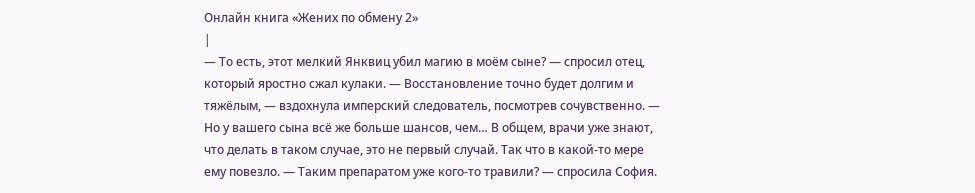Онлайн книга «Жених по обмену 2»
|
— То есть, этот мелкий Янквиц убил магию в моём сыне? — спросил отец, который яростно сжал кулаки. — Восстановление точно будет долгим и тяжёлым, — вздохнула имперский следователь, посмотрев сочувственно. — Но у вашего сына всё же больше шансов, чем… В общем, врачи уже знают, что делать в таком случае, это не первый случай. Так что в какой-то мере ему повезло. — Таким препаратом уже кого-то травили? — спросила София.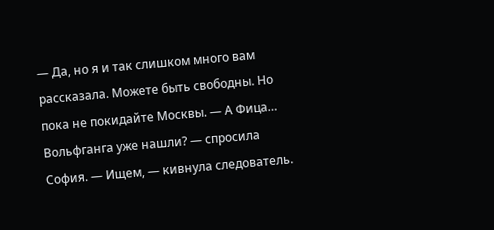— Да, но я и так слишком много вам рассказала. Можете быть свободны. Но пока не покидайте Москвы. — А Фица… Вольфганга уже нашли? — спросила София. — Ищем, — кивнула следователь.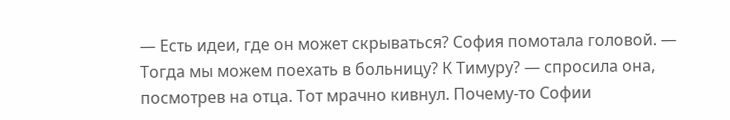— Есть идеи, где он может скрываться? София помотала головой. — Тогда мы можем поехать в больницу? К Тимуру? — спросила она, посмотрев на отца. Тот мрачно кивнул. Почему-то Софии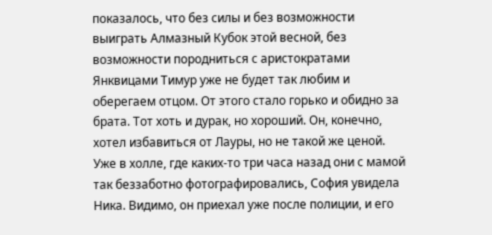показалось, что без силы и без возможности выиграть Алмазный Кубок этой весной, без возможности породниться с аристократами Янквицами Тимур уже не будет так любим и оберегаем отцом. От этого стало горько и обидно за брата. Тот хоть и дурак, но хороший. Он, конечно, хотел избавиться от Лауры, но не такой же ценой. Уже в холле, где каких-то три часа назад они с мамой так беззаботно фотографировались, София увидела Ника. Видимо, он приехал уже после полиции, и его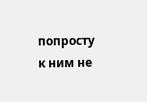попросту к ним не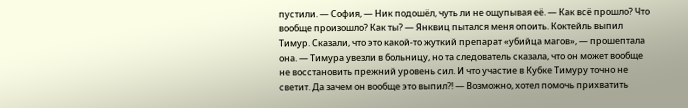пустили. — София, — Ник подошёл, чуть ли не ощупывая её. — Как всё прошло? Что вообще произошло? Как ты? — Янквиц пытался меня опоить. Коктейль выпил Тимур. Сказали, что это какой-то жуткий препарат «убийца магов», — прошептала она. — Тимура увезли в больницу, но та следователь сказала, что он может вообще не восстановить прежний уровень сил. И что участие в Кубке Тимуру точно не светит. Да зачем он вообще это выпил⁈ — Возможно, хотел помочь прихватить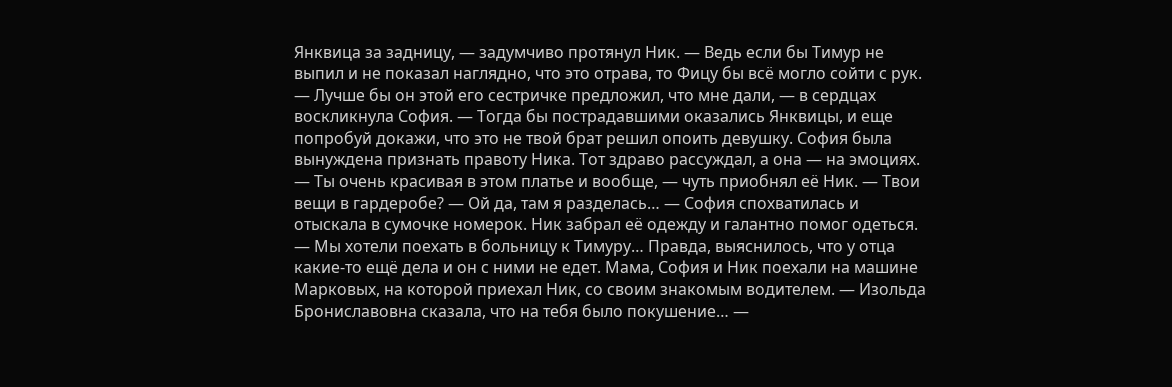Янквица за задницу, — задумчиво протянул Ник. — Ведь если бы Тимур не выпил и не показал наглядно, что это отрава, то Фицу бы всё могло сойти с рук. — Лучше бы он этой его сестричке предложил, что мне дали, — в сердцах воскликнула София. — Тогда бы пострадавшими оказались Янквицы, и еще попробуй докажи, что это не твой брат решил опоить девушку. София была вынуждена признать правоту Ника. Тот здраво рассуждал, а она — на эмоциях. — Ты очень красивая в этом платье и вообще, — чуть приобнял её Ник. — Твои вещи в гардеробе? — Ой да, там я разделась… — София спохватилась и отыскала в сумочке номерок. Ник забрал её одежду и галантно помог одеться. — Мы хотели поехать в больницу к Тимуру… Правда, выяснилось, что у отца какие-то ещё дела и он с ними не едет. Мама, София и Ник поехали на машине Марковых, на которой приехал Ник, со своим знакомым водителем. — Изольда Брониславовна сказала, что на тебя было покушение… —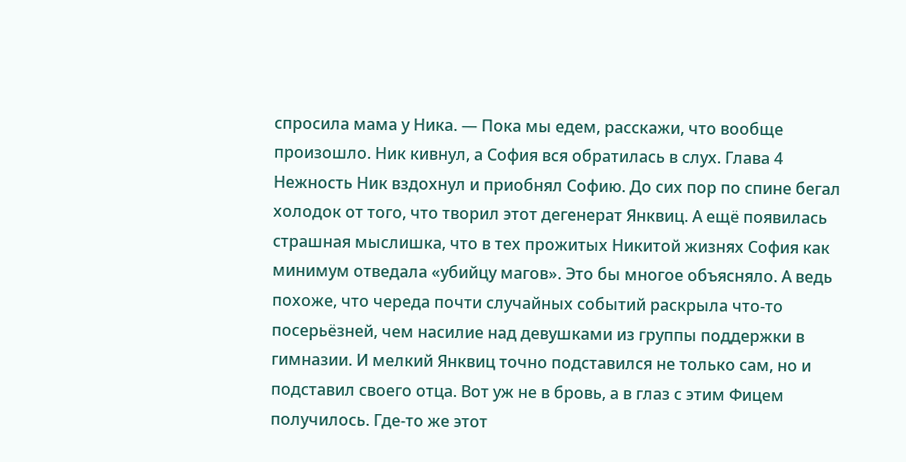спросила мама у Ника. — Пока мы едем, расскажи, что вообще произошло. Ник кивнул, а София вся обратилась в слух. Глава 4 Нежность Ник вздохнул и приобнял Софию. До сих пор по спине бегал холодок от того, что творил этот дегенерат Янквиц. А ещё появилась страшная мыслишка, что в тех прожитых Никитой жизнях София как минимум отведала «убийцу магов». Это бы многое объясняло. А ведь похоже, что череда почти случайных событий раскрыла что-то посерьёзней, чем насилие над девушками из группы поддержки в гимназии. И мелкий Янквиц точно подставился не только сам, но и подставил своего отца. Вот уж не в бровь, а в глаз с этим Фицем получилось. Где-то же этот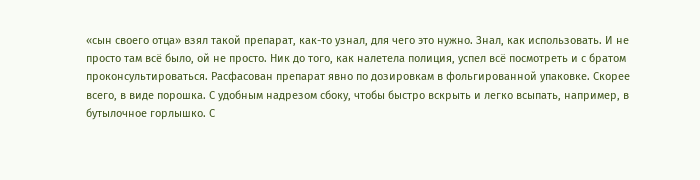«сын своего отца» взял такой препарат, как-то узнал, для чего это нужно. Знал, как использовать. И не просто там всё было, ой не просто. Ник до того, как налетела полиция, успел всё посмотреть и с братом проконсультироваться. Расфасован препарат явно по дозировкам в фольгированной упаковке. Скорее всего, в виде порошка. С удобным надрезом сбоку, чтобы быстро вскрыть и легко всыпать, например, в бутылочное горлышко. С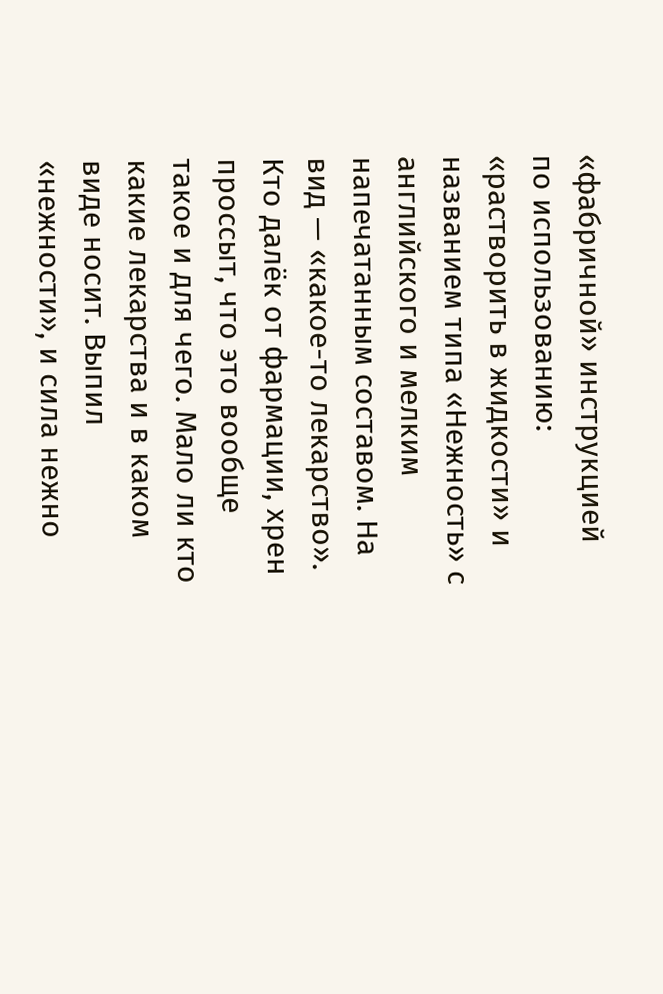«фабричной» инструкцией по использованию: «растворить в жидкости» и названием типа «Нежность» с английского и мелким напечатанным составом. На вид — «какое-то лекарство». Кто далёк от фармации, хрен проссыт, что это вообще такое и для чего. Мало ли кто какие лекарства и в каком виде носит. Выпил «нежности», и сила нежно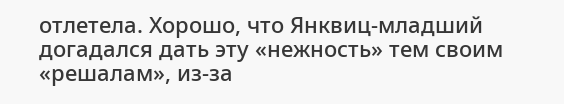отлетела. Хорошо, что Янквиц-младший догадался дать эту «нежность» тем своим «решалам», из-за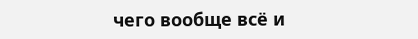чего вообще всё и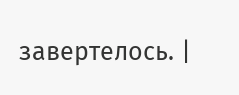завертелось. |